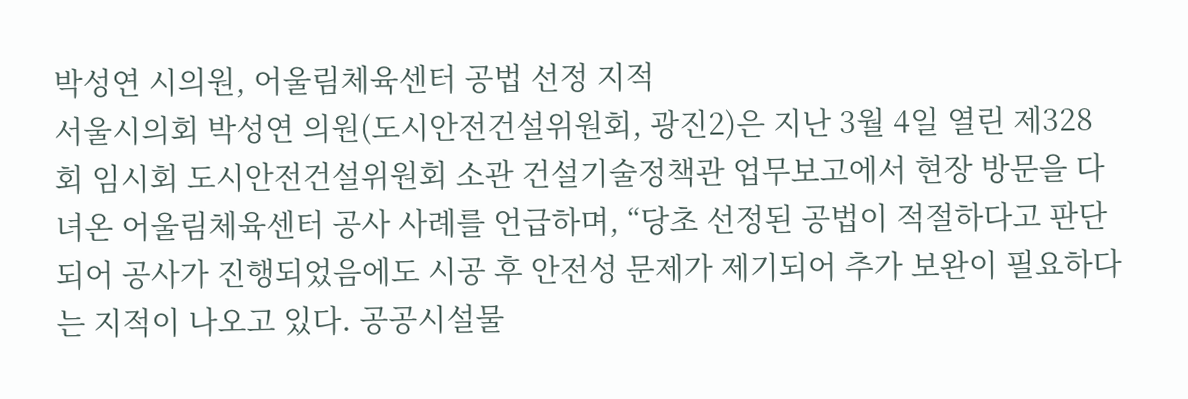박성연 시의원, 어울림체육센터 공법 선정 지적
서울시의회 박성연 의원(도시안전건설위원회, 광진2)은 지난 3월 4일 열린 제328회 임시회 도시안전건설위원회 소관 건설기술정책관 업무보고에서 현장 방문을 다녀온 어울림체육센터 공사 사례를 언급하며, “당초 선정된 공법이 적절하다고 판단되어 공사가 진행되었음에도 시공 후 안전성 문제가 제기되어 추가 보완이 필요하다는 지적이 나오고 있다. 공공시설물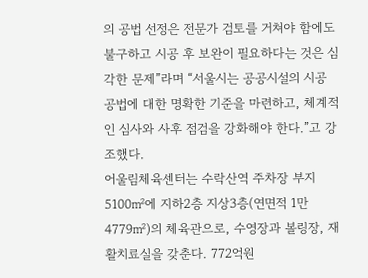의 공법 선정은 전문가 검토를 거쳐야 함에도 불구하고 시공 후 보완이 필요하다는 것은 심각한 문제”라며 “서울시는 공공시설의 시공 공법에 대한 명확한 기준을 마련하고, 체계적인 심사와 사후 점검을 강화해야 한다.”고 강조했다.
어울림체육센터는 수락산역 주차장 부지 5100㎡에 지하2층 지상3층(연면적 1만 4779㎡)의 체육관으로, 수영장과 볼링장, 재활치료실을 갖춘다. 772억원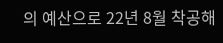의 예산으로 22년 8월 착공해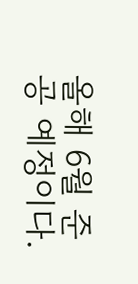올해 6월 준공 예정이다.